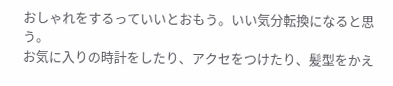おしゃれをするっていいとおもう。いい気分転換になると思う。
お気に入りの時計をしたり、アクセをつけたり、髪型をかえ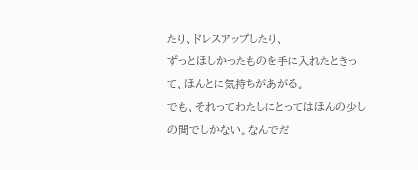たり、ドレスアップしたり、
ずっとほしかったものを手に入れたときって、ほんとに気持ちがあがる。
でも、それってわたしにとってはほんの少しの間でしかない。なんでだ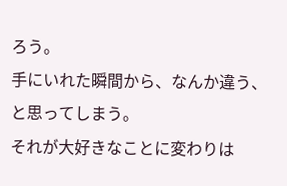ろう。
手にいれた瞬間から、なんか違う、と思ってしまう。
それが大好きなことに変わりは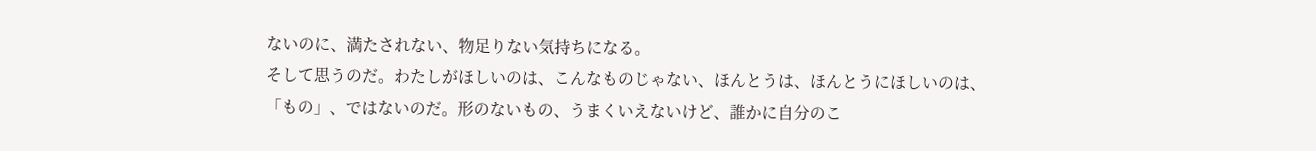ないのに、満たされない、物足りない気持ちになる。
そして思うのだ。わたしがほしいのは、こんなものじゃない、ほんとうは、ほんとうにほしいのは、
「もの」、ではないのだ。形のないもの、うまくいえないけど、誰かに自分のこ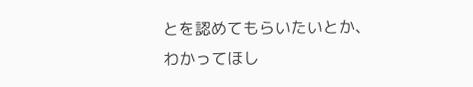とを認めてもらいたいとか、
わかってほし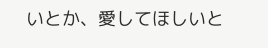いとか、愛してほしいと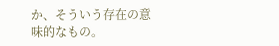か、そういう存在の意味的なもの。